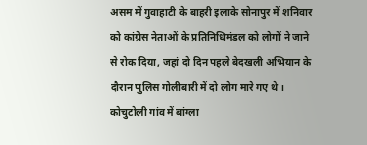असम में गुवाहाटी के बाहरी इलाके सोनापुर में शनिवार को कांग्रेस नेताओं के प्रतिनिधिमंडल को लोगों ने जाने से रोक दिया, जहां दो दिन पहले बेदखली अभियान के दौरान पुलिस गोलीबारी में दो लोग मारे गए थे।
कोचुटोली गांव में बांग्ला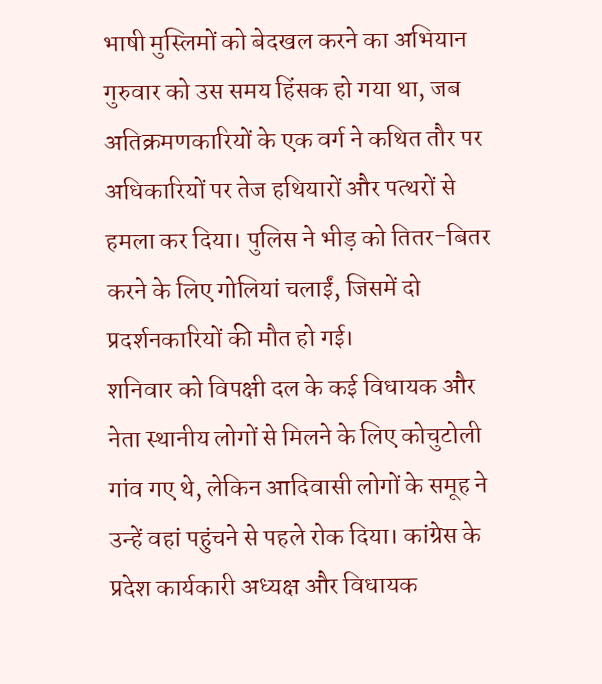भाषी मुस्लिमों को बेदखल करने का अभियान गुरुवार को उस समय हिंसक हो गया था, जब अतिक्रमणकारियों के एक वर्ग ने कथित तौर पर अधिकारियों पर तेज हथियारों और पत्थरों से हमला कर दिया। पुलिस ने भीड़ को तितर-बितर करने के लिए गोलियां चलाईं, जिसमें दो प्रदर्शनकारियों की मौत हो गई।
शनिवार को विपक्षी दल के कई विधायक और नेता स्थानीय लोगों से मिलने के लिए कोचुटोली गांव गए थे, लेकिन आदिवासी लोगों के समूह ने उन्हें वहां पहुंचने से पहले रोक दिया। कांग्रेस के प्रदेश कार्यकारी अध्यक्ष और विधायक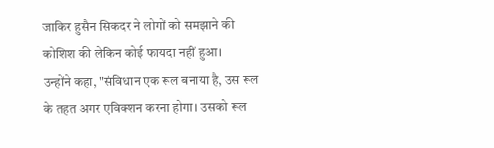जाकिर हुसैन सिकदर ने लोगों को समझाने की कोशिश की लेकिन कोई फायदा नहीं हुआ।
उन्होंने कहा, "संविधान एक रूल बनाया है, उस रूल के तहत अगर एविक्शन करना होगा। उसको रूल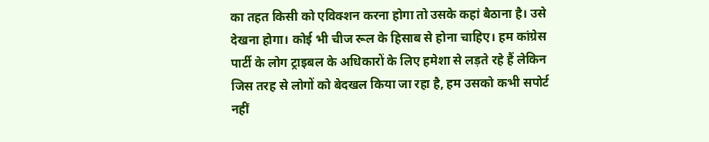का तहत किसी को एविक्शन करना होगा तो उसके कहां बैठाना है। उसे देखना होगा। कोई भी चीज रूल के हिसाब से होना चाहिए। हम कांग्रेस पार्टी के लोग ट्राइबल के अधिकारों के लिए हमेशा से लड़ते रहे हैं लेकिन जिस तरह से लोगों को बेदखल किया जा रहा है, हम उसको कभी सपोर्ट नहीं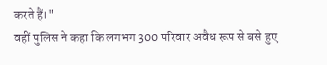करते हैं।"
वहीं पुलिस ने कहा कि लगभग 300 परिवार अवैध रूप से बसे हुए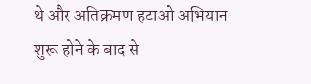थे और अतिक्रमण हटाओ अभियान शुरू होने के बाद से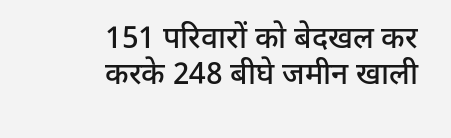151 परिवारों को बेदखल कर करके 248 बीघे जमीन खाली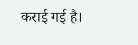कराई गई है।